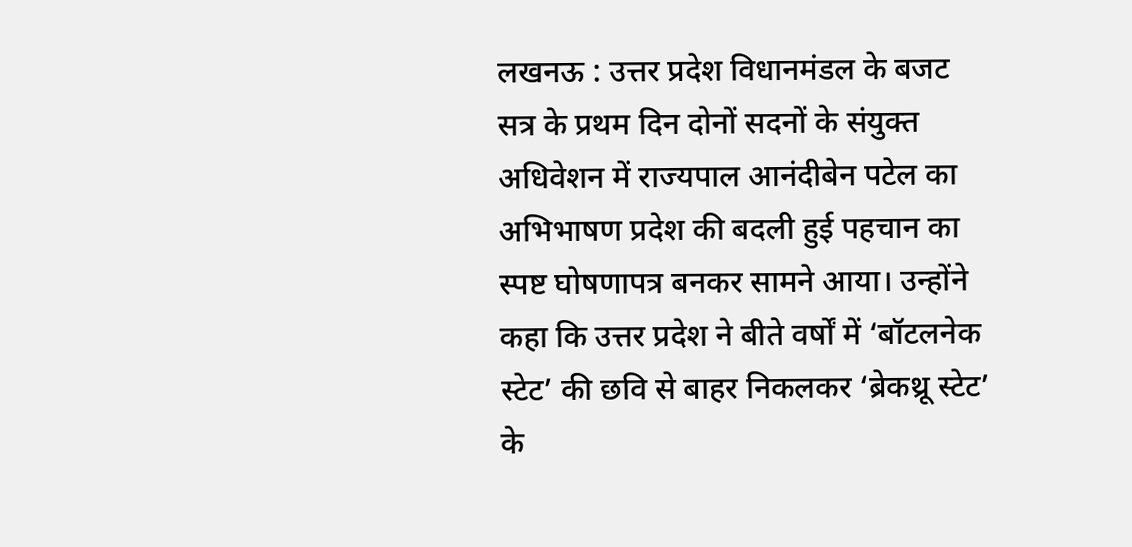लखनऊ : उत्तर प्रदेश विधानमंडल के बजट सत्र के प्रथम दिन दोनों सदनों के संयुक्त अधिवेशन में राज्यपाल आनंदीबेन पटेल का अभिभाषण प्रदेश की बदली हुई पहचान का स्पष्ट घोषणापत्र बनकर सामने आया। उन्होंने कहा कि उत्तर प्रदेश ने बीते वर्षों में ‘बॉटलनेक स्टेट’ की छवि से बाहर निकलकर ‘ब्रेकथ्रू स्टेट’ के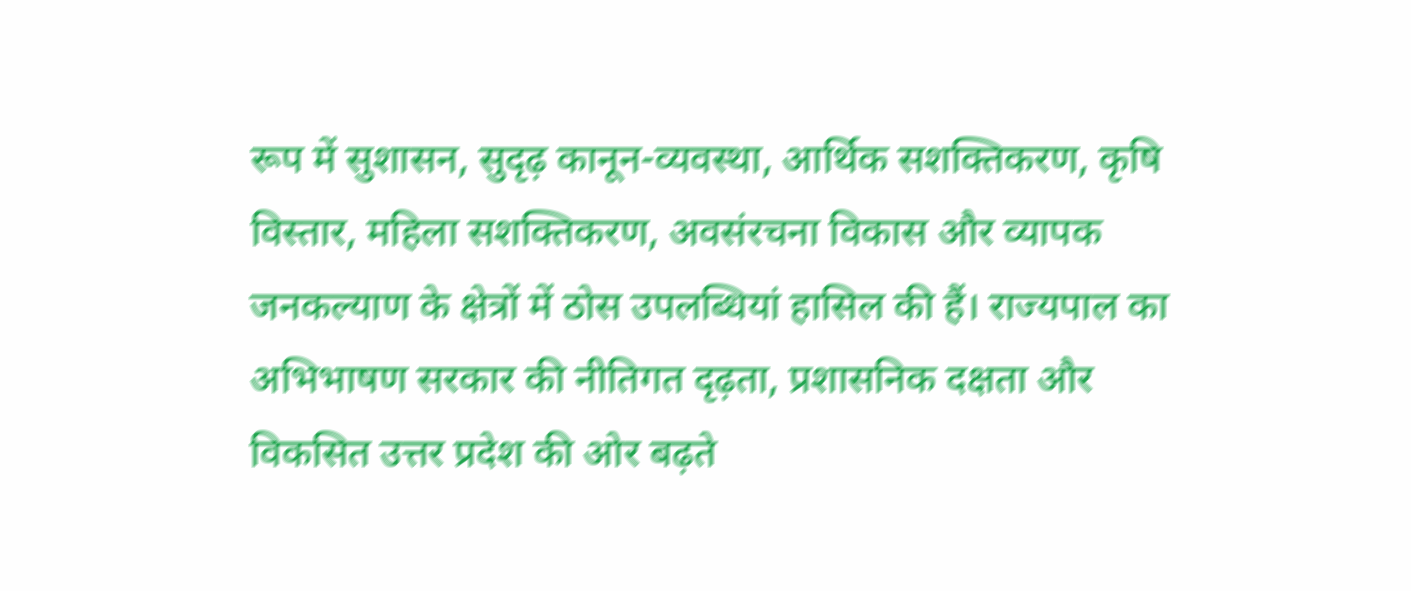रूप में सुशासन, सुदृढ़ कानून-व्यवस्था, आर्थिक सशक्तिकरण, कृषि विस्तार, महिला सशक्तिकरण, अवसंरचना विकास और व्यापक जनकल्याण के क्षेत्रों में ठोस उपलब्धियां हासिल की हैं। राज्यपाल का अभिभाषण सरकार की नीतिगत दृढ़ता, प्रशासनिक दक्षता और विकसित उत्तर प्रदेश की ओर बढ़ते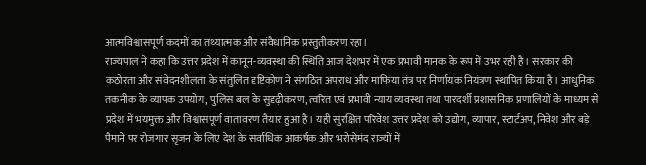आत्मविश्वासपूर्ण कदमों का तथ्यात्मक और संवैधानिक प्रस्तुतीकरण रहा।
राज्यपाल ने कहा कि उत्तर प्रदेश में कानून-व्यवस्था की स्थिति आज देशभर में एक प्रभावी मानक के रूप में उभर रही है। सरकार की कठोरता और संवेदनशीलता के संतुलित दृष्टिकोण ने संगठित अपराध और माफिया तंत्र पर निर्णायक नियंत्रण स्थापित किया है। आधुनिक तकनीक के व्यापक उपयोग, पुलिस बल के सुदृढ़ीकरण, त्वरित एवं प्रभावी न्याय व्यवस्था तथा पारदर्शी प्रशासनिक प्रणालियों के माध्यम से प्रदेश में भयमुक्त और विश्वासपूर्ण वातावरण तैयार हुआ है। यही सुरक्षित परिवेश उत्तर प्रदेश को उद्योग, व्यापार, स्टार्टअप, निवेश और बड़े पैमाने पर रोजगार सृजन के लिए देश के सर्वाधिक आकर्षक और भरोसेमंद राज्यों में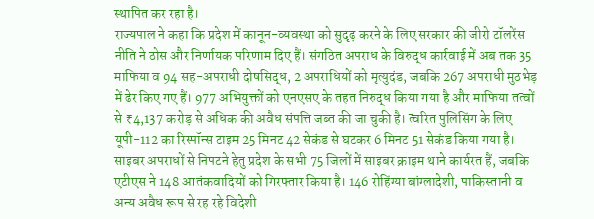स्थापित कर रहा है।
राज्यपाल ने कहा कि प्रदेश में कानून-व्यवस्था को सुदृढ़ करने के लिए सरकार की जीरो टॉलरेंस नीति ने ठोस और निर्णायक परिणाम दिए हैं। संगठित अपराध के विरुद्ध कार्रवाई में अब तक 35 माफिया व 94 सह-अपराधी दोषसिद्ध, 2 अपराधियों को मृत्युदंड, जबकि 267 अपराधी मुठभेड़ में ढेर किए गए हैं। 977 अभियुक्तों को एनएसए के तहत निरुद्ध किया गया है और माफिया तत्वों से ₹4,137 करोड़ से अधिक की अवैध संपत्ति जब्त की जा चुकी है। त्वरित पुलिसिंग के लिए यूपी-112 का रिस्पॉन्स टाइम 25 मिनट 42 सेकंड से घटकर 6 मिनट 51 सेकंड किया गया है। साइबर अपराधों से निपटने हेतु प्रदेश के सभी 75 जिलों में साइबर क्राइम थाने कार्यरत हैं, जबकि एटीएस ने 148 आतंकवादियों को गिरफ्तार किया है। 146 रोहिंग्या बांग्लादेशी, पाकिस्तानी व अन्य अवैध रूप से रह रहे विदेशी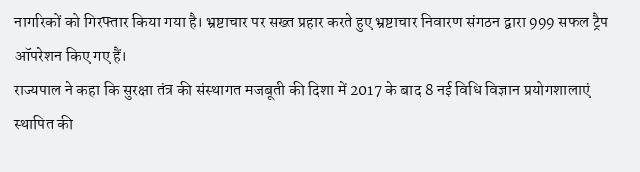नागरिकों को गिरफ्तार किया गया है। भ्रष्टाचार पर सख्त प्रहार करते हुए भ्रष्टाचार निवारण संगठन द्वारा 999 सफल ट्रैप ऑपरेशन किए गए हैं।
राज्यपाल ने कहा कि सुरक्षा तंत्र की संस्थागत मजबूती की दिशा में 2017 के बाद 8 नई विधि विज्ञान प्रयोगशालाएं स्थापित की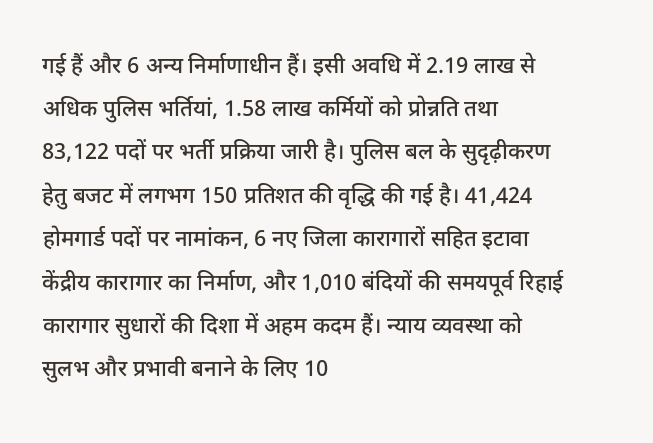गई हैं और 6 अन्य निर्माणाधीन हैं। इसी अवधि में 2.19 लाख से अधिक पुलिस भर्तियां, 1.58 लाख कर्मियों को प्रोन्नति तथा 83,122 पदों पर भर्ती प्रक्रिया जारी है। पुलिस बल के सुदृढ़ीकरण हेतु बजट में लगभग 150 प्रतिशत की वृद्धि की गई है। 41,424 होमगार्ड पदों पर नामांकन, 6 नए जिला कारागारों सहित इटावा केंद्रीय कारागार का निर्माण, और 1,010 बंदियों की समयपूर्व रिहाई कारागार सुधारों की दिशा में अहम कदम हैं। न्याय व्यवस्था को सुलभ और प्रभावी बनाने के लिए 10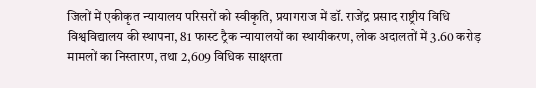जिलों में एकीकृत न्यायालय परिसरों को स्वीकृति, प्रयागराज में डॉ. राजेंद्र प्रसाद राष्ट्रीय विधि विश्वविद्यालय की स्थापना, 81 फास्ट ट्रैक न्यायालयों का स्थायीकरण, लोक अदालतों में 3.60 करोड़ मामलों का निस्तारण, तथा 2,609 विधिक साक्षरता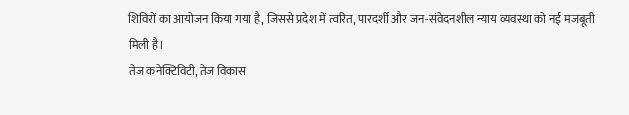शिविरों का आयोजन किया गया है, जिससे प्रदेश में त्वरित, पारदर्शी और जन-संवेदनशील न्याय व्यवस्था को नई मजबूती मिली है।
तेज कनेक्टिविटी, तेज विकास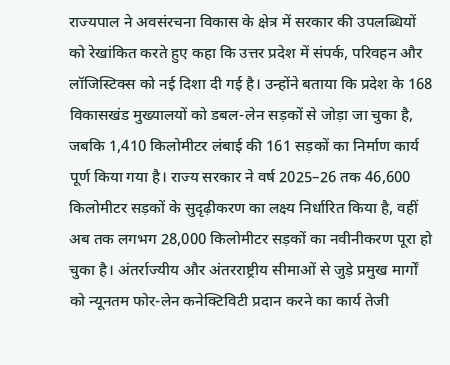राज्यपाल ने अवसंरचना विकास के क्षेत्र में सरकार की उपलब्धियों को रेखांकित करते हुए कहा कि उत्तर प्रदेश में संपर्क, परिवहन और लॉजिस्टिक्स को नई दिशा दी गई है। उन्होंने बताया कि प्रदेश के 168 विकासखंड मुख्यालयों को डबल-लेन सड़कों से जोड़ा जा चुका है, जबकि 1,410 किलोमीटर लंबाई की 161 सड़कों का निर्माण कार्य पूर्ण किया गया है। राज्य सरकार ने वर्ष 2025–26 तक 46,600 किलोमीटर सड़कों के सुदृढ़ीकरण का लक्ष्य निर्धारित किया है, वहीं अब तक लगभग 28,000 किलोमीटर सड़कों का नवीनीकरण पूरा हो चुका है। अंतर्राज्यीय और अंतरराष्ट्रीय सीमाओं से जुड़े प्रमुख मार्गों को न्यूनतम फोर-लेन कनेक्टिविटी प्रदान करने का कार्य तेजी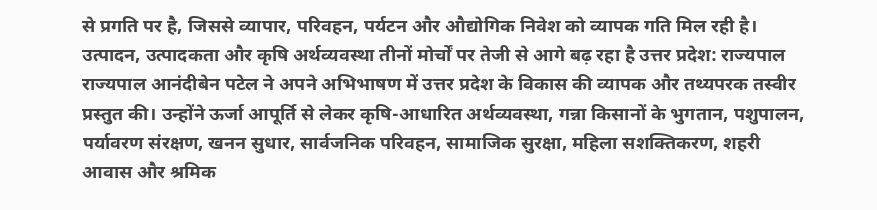से प्रगति पर है, जिससे व्यापार, परिवहन, पर्यटन और औद्योगिक निवेश को व्यापक गति मिल रही है।
उत्पादन, उत्पादकता और कृषि अर्थव्यवस्था तीनों मोर्चों पर तेजी से आगे बढ़ रहा है उत्तर प्रदेश: राज्यपाल
राज्यपाल आनंदीबेन पटेल ने अपने अभिभाषण में उत्तर प्रदेश के विकास की व्यापक और तथ्यपरक तस्वीर प्रस्तुत की। उन्होंने ऊर्जा आपूर्ति से लेकर कृषि-आधारित अर्थव्यवस्था, गन्ना किसानों के भुगतान, पशुपालन, पर्यावरण संरक्षण, खनन सुधार, सार्वजनिक परिवहन, सामाजिक सुरक्षा, महिला सशक्तिकरण, शहरी आवास और श्रमिक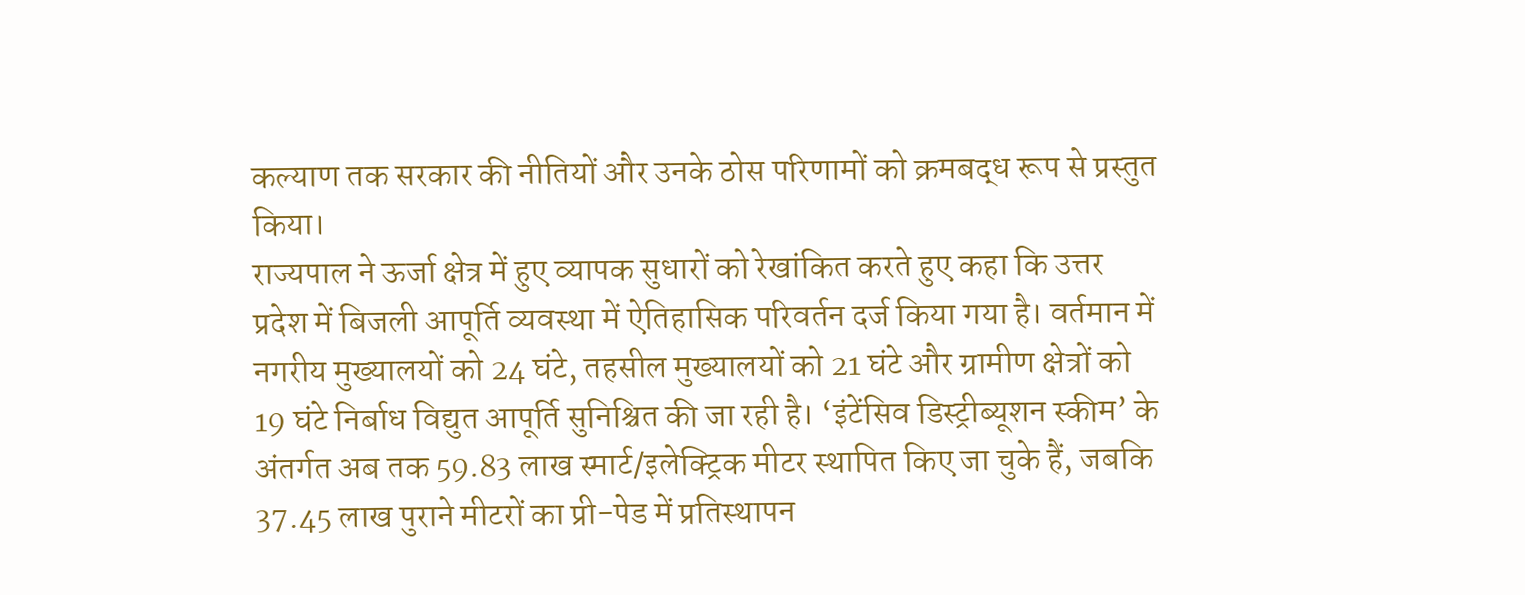कल्याण तक सरकार की नीतियों और उनके ठोस परिणामों को क्रमबद्ध रूप से प्रस्तुत किया।
राज्यपाल ने ऊर्जा क्षेत्र में हुए व्यापक सुधारों को रेखांकित करते हुए कहा कि उत्तर प्रदेश में बिजली आपूर्ति व्यवस्था में ऐतिहासिक परिवर्तन दर्ज किया गया है। वर्तमान में नगरीय मुख्यालयों को 24 घंटे, तहसील मुख्यालयों को 21 घंटे और ग्रामीण क्षेत्रों को 19 घंटे निर्बाध विद्युत आपूर्ति सुनिश्चित की जा रही है। ‘इंटेंसिव डिस्ट्रीब्यूशन स्कीम’ के अंतर्गत अब तक 59.83 लाख स्मार्ट/इलेक्ट्रिक मीटर स्थापित किए जा चुके हैं, जबकि 37.45 लाख पुराने मीटरों का प्री-पेड में प्रतिस्थापन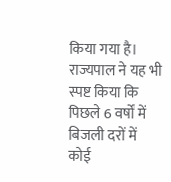किया गया है। राज्यपाल ने यह भी स्पष्ट किया कि पिछले 6 वर्षों में बिजली दरों में कोई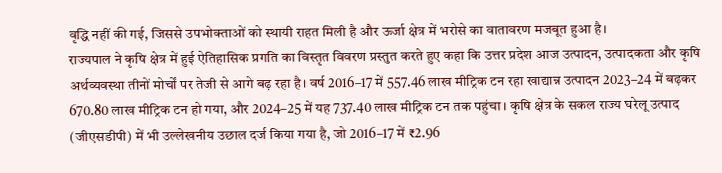वृद्धि नहीं की गई, जिससे उपभोक्ताओं को स्थायी राहत मिली है और ऊर्जा क्षेत्र में भरोसे का वातावरण मजबूत हुआ है।
राज्यपाल ने कृषि क्षेत्र में हुई ऐतिहासिक प्रगति का विस्तृत विवरण प्रस्तुत करते हुए कहा कि उत्तर प्रदेश आज उत्पादन, उत्पादकता और कृषि अर्थव्यवस्था तीनों मोर्चों पर तेजी से आगे बढ़ रहा है। वर्ष 2016–17 में 557.46 लाख मीट्रिक टन रहा खाद्यान्न उत्पादन 2023–24 में बढ़कर 670.80 लाख मीट्रिक टन हो गया, और 2024–25 में यह 737.40 लाख मीट्रिक टन तक पहुंचा। कृषि क्षेत्र के सकल राज्य घरेलू उत्पाद (जीएसडीपी) में भी उल्लेखनीय उछाल दर्ज किया गया है, जो 2016–17 में ₹2.96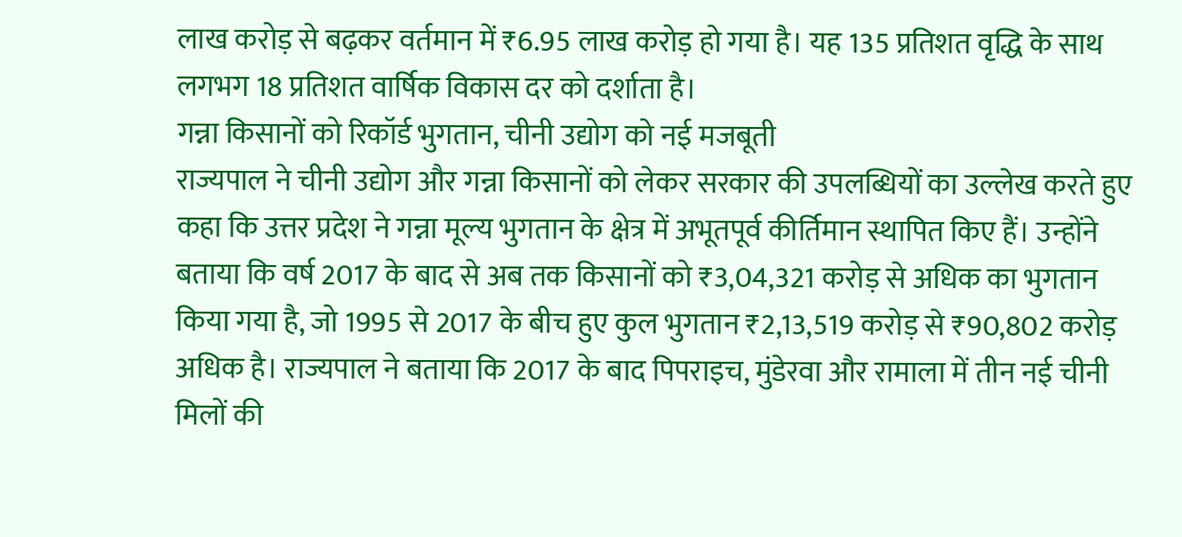लाख करोड़ से बढ़कर वर्तमान में ₹6.95 लाख करोड़ हो गया है। यह 135 प्रतिशत वृद्धि के साथ लगभग 18 प्रतिशत वार्षिक विकास दर को दर्शाता है।
गन्ना किसानों को रिकॉर्ड भुगतान, चीनी उद्योग को नई मजबूती
राज्यपाल ने चीनी उद्योग और गन्ना किसानों को लेकर सरकार की उपलब्धियों का उल्लेख करते हुए कहा कि उत्तर प्रदेश ने गन्ना मूल्य भुगतान के क्षेत्र में अभूतपूर्व कीर्तिमान स्थापित किए हैं। उन्होंने बताया कि वर्ष 2017 के बाद से अब तक किसानों को ₹3,04,321 करोड़ से अधिक का भुगतान किया गया है, जो 1995 से 2017 के बीच हुए कुल भुगतान ₹2,13,519 करोड़ से ₹90,802 करोड़ अधिक है। राज्यपाल ने बताया कि 2017 के बाद पिपराइच, मुंडेरवा और रामाला में तीन नई चीनी मिलों की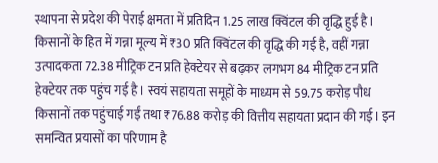स्थापना से प्रदेश की पेराई क्षमता में प्रतिदिन 1.25 लाख क्विंटल की वृद्धि हुई है। किसानों के हित में गन्ना मूल्य में ₹30 प्रति क्विंटल की वृद्धि की गई है, वहीं गन्ना उत्पादकता 72.38 मीट्रिक टन प्रति हेक्टेयर से बढ़कर लगभग 84 मीट्रिक टन प्रति हेक्टेयर तक पहुंच गई है। स्वयं सहायता समूहों के माध्यम से 59.75 करोड़ पौध किसानों तक पहुंचाई गईं तथा ₹76.88 करोड़ की वित्तीय सहायता प्रदान की गई। इन समन्वित प्रयासों का परिणाम है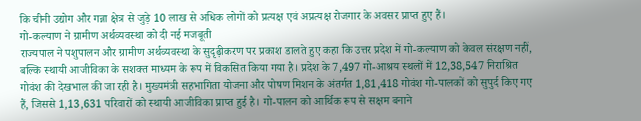कि चीनी उद्योग और गन्ना क्षेत्र से जुड़े 10 लाख से अधिक लोगों को प्रत्यक्ष एवं अप्रत्यक्ष रोजगार के अवसर प्राप्त हुए हैं।
गो-कल्याण ने ग्रामीण अर्थव्यवस्था को दी नई मजबूती
राज्यपाल ने पशुपालन और ग्रामीण अर्थव्यवस्था के सुदृढ़ीकरण पर प्रकाश डालते हुए कहा कि उत्तर प्रदेश में गो-कल्याण को केवल संरक्षण नहीं, बल्कि स्थायी आजीविका के सशक्त माध्यम के रूप में विकसित किया गया है। प्रदेश के 7,497 गो-आश्रय स्थलों में 12,38,547 निराश्रित गोवंश की देखभाल की जा रही है। मुख्यमंत्री सहभागिता योजना और पोषण मिशन के अंतर्गत 1,81,418 गोवंश गो-पालकों को सुपुर्द किए गए हैं, जिससे 1,13,631 परिवारों को स्थायी आजीविका प्राप्त हुई है। गो-पालन को आर्थिक रूप से सक्षम बनाने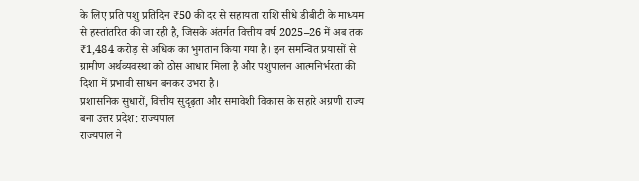के लिए प्रति पशु प्रतिदिन ₹50 की दर से सहायता राशि सीधे डीबीटी के माध्यम से हस्तांतरित की जा रही है, जिसके अंतर्गत वित्तीय वर्ष 2025–26 में अब तक ₹1,484 करोड़ से अधिक का भुगतान किया गया है। इन समन्वित प्रयासों से ग्रामीण अर्थव्यवस्था को ठोस आधार मिला है और पशुपालन आत्मनिर्भरता की दिशा में प्रभावी साधन बनकर उभरा है।
प्रशासनिक सुधारों, वित्तीय सुदृढ़ता और समावेशी विकास के सहारे अग्रणी राज्य बना उत्तर प्रदेश: राज्यपाल
राज्यपाल ने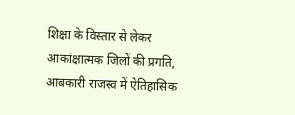शिक्षा के विस्तार से लेकर आकांक्षात्मक जिलों की प्रगति, आबकारी राजस्व में ऐतिहासिक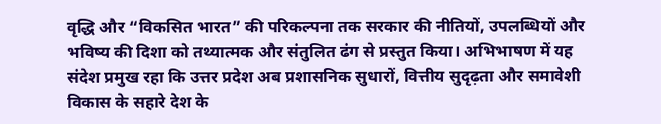वृद्धि और “विकसित भारत” की परिकल्पना तक सरकार की नीतियों, उपलब्धियों और भविष्य की दिशा को तथ्यात्मक और संतुलित ढंग से प्रस्तुत किया। अभिभाषण में यह संदेश प्रमुख रहा कि उत्तर प्रदेश अब प्रशासनिक सुधारों, वित्तीय सुदृढ़ता और समावेशी विकास के सहारे देश के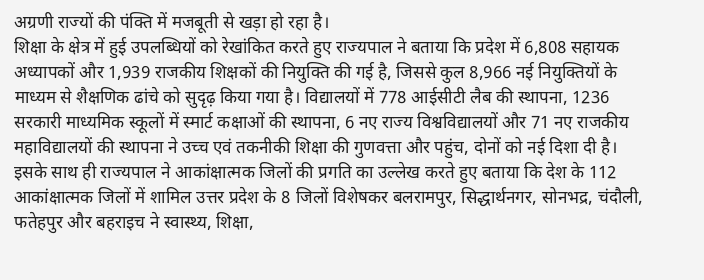अग्रणी राज्यों की पंक्ति में मजबूती से खड़ा हो रहा है।
शिक्षा के क्षेत्र में हुई उपलब्धियों को रेखांकित करते हुए राज्यपाल ने बताया कि प्रदेश में 6,808 सहायक अध्यापकों और 1,939 राजकीय शिक्षकों की नियुक्ति की गई है, जिससे कुल 8,966 नई नियुक्तियों के माध्यम से शैक्षणिक ढांचे को सुदृढ़ किया गया है। विद्यालयों में 778 आईसीटी लैब की स्थापना, 1236 सरकारी माध्यमिक स्कूलों में स्मार्ट कक्षाओं की स्थापना, 6 नए राज्य विश्वविद्यालयों और 71 नए राजकीय महाविद्यालयों की स्थापना ने उच्च एवं तकनीकी शिक्षा की गुणवत्ता और पहुंच, दोनों को नई दिशा दी है।
इसके साथ ही राज्यपाल ने आकांक्षात्मक जिलों की प्रगति का उल्लेख करते हुए बताया कि देश के 112 आकांक्षात्मक जिलों में शामिल उत्तर प्रदेश के 8 जिलों विशेषकर बलरामपुर, सिद्धार्थनगर, सोनभद्र, चंदौली, फतेहपुर और बहराइच ने स्वास्थ्य, शिक्षा,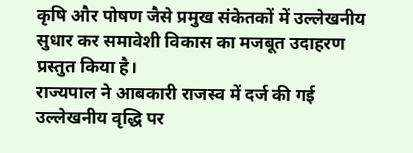कृषि और पोषण जैसे प्रमुख संकेतकों में उल्लेखनीय सुधार कर समावेशी विकास का मजबूत उदाहरण प्रस्तुत किया है।
राज्यपाल ने आबकारी राजस्व में दर्ज की गई उल्लेखनीय वृद्धि पर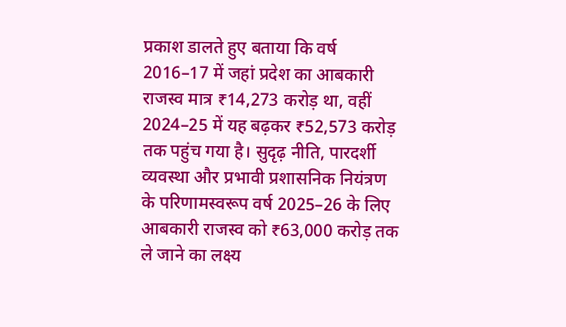प्रकाश डालते हुए बताया कि वर्ष 2016–17 में जहां प्रदेश का आबकारी राजस्व मात्र ₹14,273 करोड़ था, वहीं 2024–25 में यह बढ़कर ₹52,573 करोड़ तक पहुंच गया है। सुदृढ़ नीति, पारदर्शी व्यवस्था और प्रभावी प्रशासनिक नियंत्रण के परिणामस्वरूप वर्ष 2025–26 के लिए आबकारी राजस्व को ₹63,000 करोड़ तक ले जाने का लक्ष्य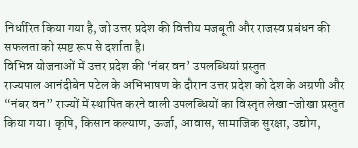निर्धारित किया गया है, जो उत्तर प्रदेश की वित्तीय मजबूती और राजस्व प्रबंधन की सफलता को स्पष्ट रूप से दर्शाता है।
विभिन्न योजनाओं में उत्तर प्रदेश की ‘नंबर वन’ उपलब्धियां प्रस्तुत
राज्यपाल आनंदीबेन पटेल के अभिभाषण के दौरान उत्तर प्रदेश को देश के अग्रणी और “नंबर वन” राज्यों में स्थापित करने वाली उपलब्धियों का विस्तृत लेखा-जोखा प्रस्तुत किया गया। कृषि, किसान कल्याण, ऊर्जा, आवास, सामाजिक सुरक्षा, उद्योग,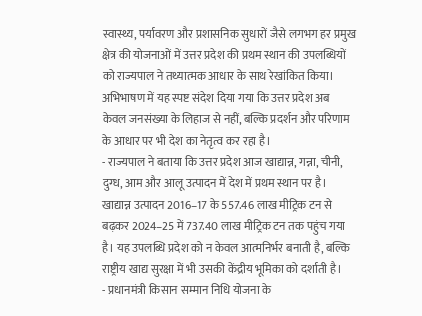स्वास्थ्य, पर्यावरण और प्रशासनिक सुधारों जैसे लगभग हर प्रमुख क्षेत्र की योजनाओं में उत्तर प्रदेश की प्रथम स्थान की उपलब्धियों को राज्यपाल ने तथ्यात्मक आधार के साथ रेखांकित किया। अभिभाषण में यह स्पष्ट संदेश दिया गया कि उत्तर प्रदेश अब केवल जनसंख्या के लिहाज से नहीं, बल्कि प्रदर्शन और परिणाम के आधार पर भी देश का नेतृत्व कर रहा है।
- राज्यपाल ने बताया कि उत्तर प्रदेश आज खाद्यान्न, गन्ना, चीनी, दुग्ध, आम और आलू उत्पादन में देश में प्रथम स्थान पर है। खाद्यान्न उत्पादन 2016–17 के 557.46 लाख मीट्रिक टन से बढ़कर 2024–25 में 737.40 लाख मीट्रिक टन तक पहुंच गया है। यह उपलब्धि प्रदेश को न केवल आत्मनिर्भर बनाती है, बल्कि राष्ट्रीय खाद्य सुरक्षा में भी उसकी केंद्रीय भूमिका को दर्शाती है।
- प्रधानमंत्री किसान सम्मान निधि योजना के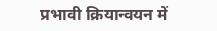प्रभावी क्रियान्वयन में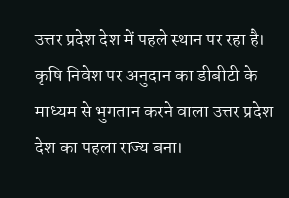उत्तर प्रदेश देश में पहले स्थान पर रहा है। कृषि निवेश पर अनुदान का डीबीटी के माध्यम से भुगतान करने वाला उत्तर प्रदेश देश का पहला राज्य बना।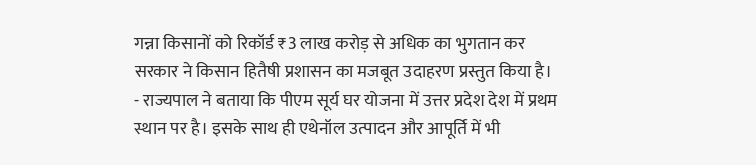गन्ना किसानों को रिकॉर्ड ₹3 लाख करोड़ से अधिक का भुगतान कर सरकार ने किसान हितैषी प्रशासन का मजबूत उदाहरण प्रस्तुत किया है।
- राज्यपाल ने बताया कि पीएम सूर्य घर योजना में उत्तर प्रदेश देश में प्रथम स्थान पर है। इसके साथ ही एथेनॉल उत्पादन और आपूर्ति में भी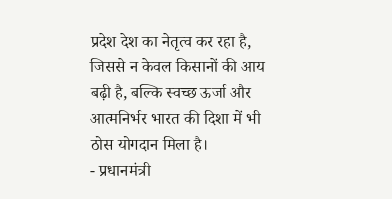प्रदेश देश का नेतृत्व कर रहा है, जिससे न केवल किसानों की आय बढ़ी है, बल्कि स्वच्छ ऊर्जा और आत्मनिर्भर भारत की दिशा में भी ठोस योगदान मिला है।
- प्रधानमंत्री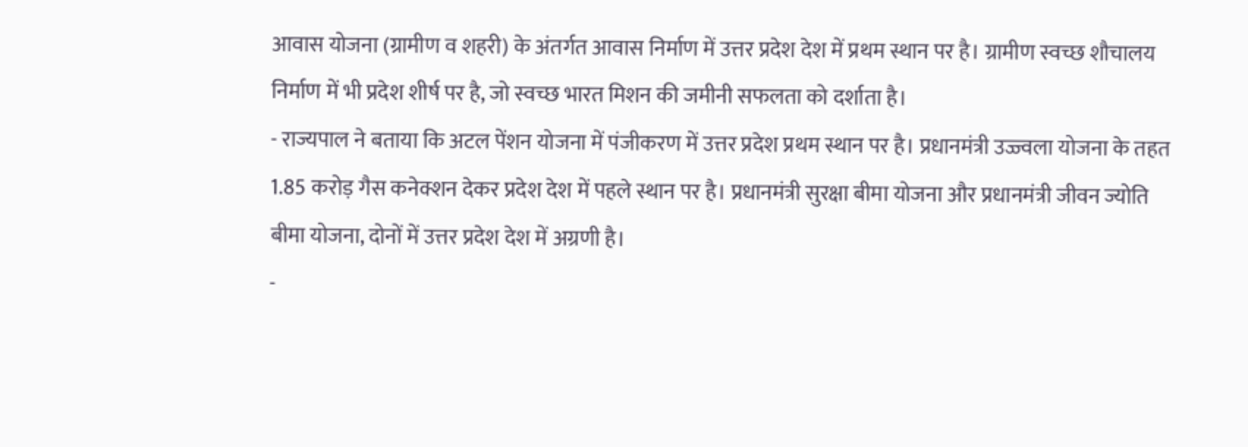आवास योजना (ग्रामीण व शहरी) के अंतर्गत आवास निर्माण में उत्तर प्रदेश देश में प्रथम स्थान पर है। ग्रामीण स्वच्छ शौचालय निर्माण में भी प्रदेश शीर्ष पर है, जो स्वच्छ भारत मिशन की जमीनी सफलता को दर्शाता है।
- राज्यपाल ने बताया कि अटल पेंशन योजना में पंजीकरण में उत्तर प्रदेश प्रथम स्थान पर है। प्रधानमंत्री उज्ज्वला योजना के तहत 1.85 करोड़ गैस कनेक्शन देकर प्रदेश देश में पहले स्थान पर है। प्रधानमंत्री सुरक्षा बीमा योजना और प्रधानमंत्री जीवन ज्योति बीमा योजना, दोनों में उत्तर प्रदेश देश में अग्रणी है।
-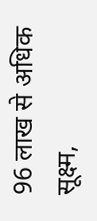96 लाख से अधिक सूक्ष्म,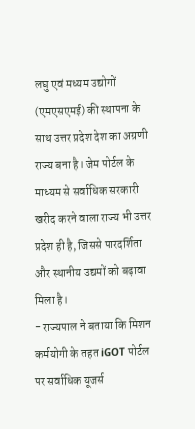लघु एवं मध्यम उद्योगों (एमएसएमई) की स्थापना के साथ उत्तर प्रदेश देश का अग्रणी राज्य बना है। जेम पोर्टल के माध्यम से सर्वाधिक सरकारी खरीद करने वाला राज्य भी उत्तर प्रदेश ही है, जिससे पारदर्शिता और स्थानीय उद्यमों को बढ़ावा मिला है।
- राज्यपाल ने बताया कि मिशन कर्मयोगी के तहत iGOT पोर्टल पर सर्वाधिक यूजर्स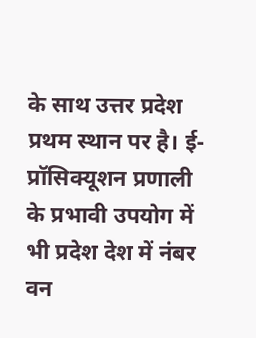के साथ उत्तर प्रदेश प्रथम स्थान पर है। ई-प्रॉसिक्यूशन प्रणाली के प्रभावी उपयोग में भी प्रदेश देश में नंबर वन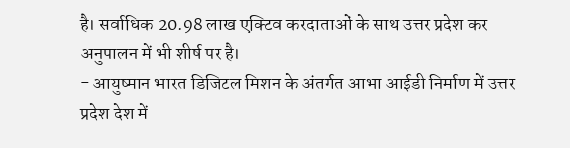है। सर्वाधिक 20.98 लाख एक्टिव करदाताओं के साथ उत्तर प्रदेश कर अनुपालन में भी शीर्ष पर है।
- आयुष्मान भारत डिजिटल मिशन के अंतर्गत आभा आईडी निर्माण में उत्तर प्रदेश देश में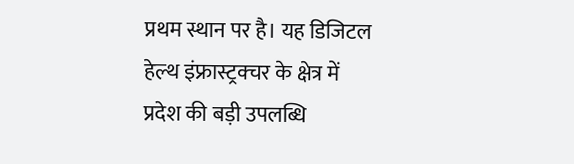प्रथम स्थान पर है। यह डिजिटल हेल्थ इंफ्रास्ट्रक्चर के क्षेत्र में प्रदेश की बड़ी उपलब्धि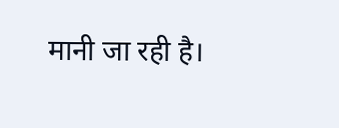मानी जा रही है।